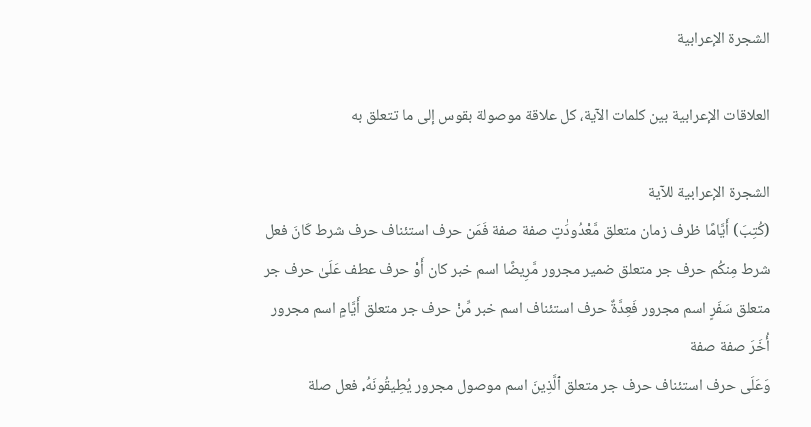الشجرة الإعرابية

العلاقات الإعرابية بين كلمات الآية، كل علاقة موصولة بقوس إلى ما تتعلق به

الشجرة الإعرابية للآية
(كُتِبَ) أَيَّامًا ظرف زمان متعلق مَّعْدُودَٰتٍ صفة صفة فَمَن حرف استئناف حرف شرط كَانَ فعل شرط مِنكُم حرف جر متعلق ضمير مجرور مَّرِيضًا اسم خبر كان أَوْ حرف عطف عَلَىٰ حرف جر متعلق سَفَرٍ اسم مجرور فَعِدَّةٌ حرف استئناف اسم خبر مِّنْ حرف جر متعلق أَيَّامٍ اسم مجرور أُخَرَ صفة صفة
وَعَلَى حرف استئناف حرف جر متعلق ٱلَّذِينَ اسم موصول مجرور يُطِيقُونَهُۥ فعل صلة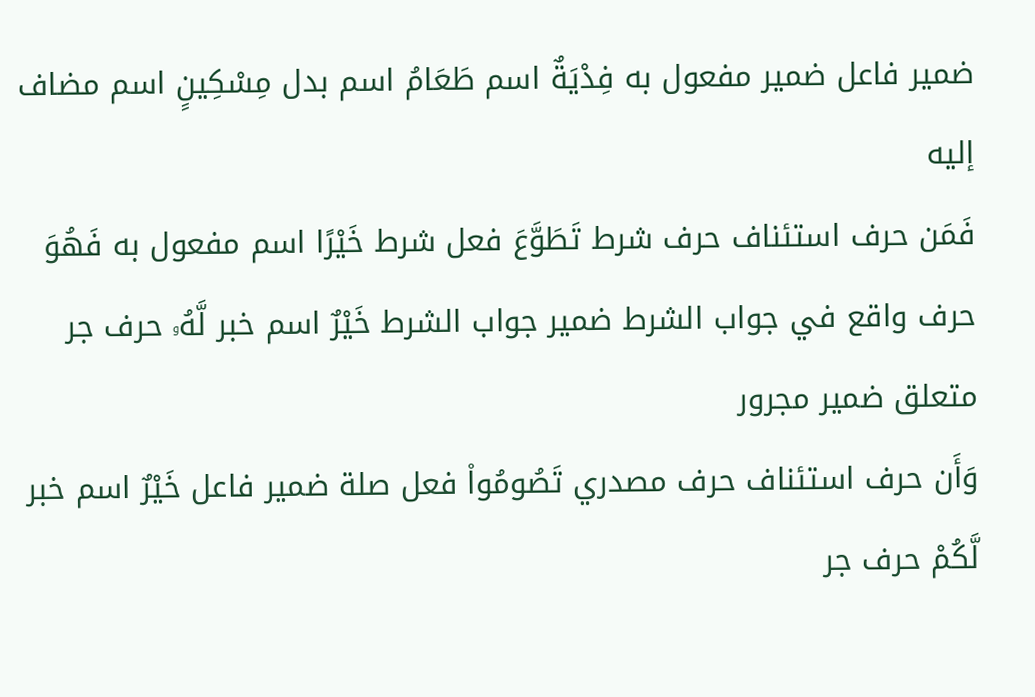ضمير فاعل ضمير مفعول به فِدْيَةٌ اسم طَعَامُ اسم بدل مِسْكِينٍ اسم مضاف إليه
فَمَن حرف استئناف حرف شرط تَطَوَّعَ فعل شرط خَيْرًا اسم مفعول به فَهُوَ حرف واقع في جواب الشرط ضمير جواب الشرط خَيْرٌ اسم خبر لَّهُۥ حرف جر متعلق ضمير مجرور
وَأَن حرف استئناف حرف مصدري تَصُومُوا۟ فعل صلة ضمير فاعل خَيْرٌ اسم خبر لَّكُمْ حرف جر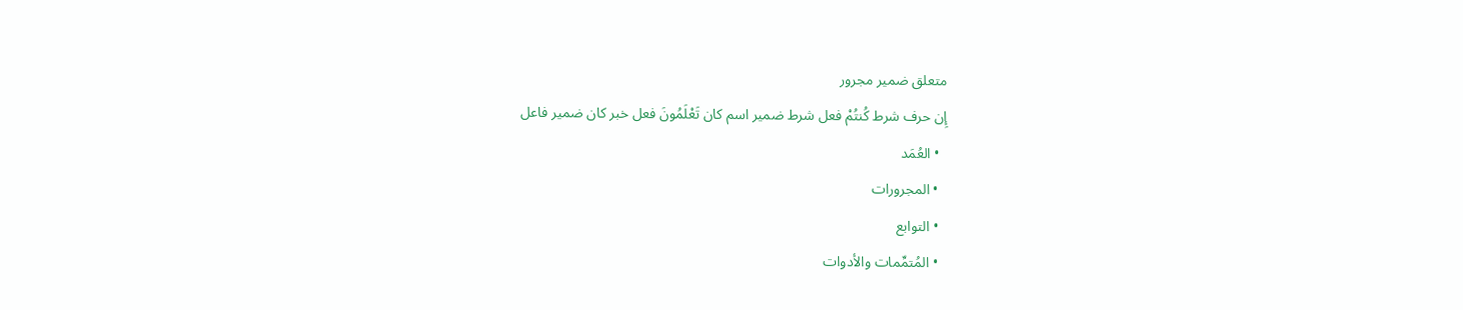متعلق ضمير مجرور
إِن حرف شرط كُنتُمْ فعل شرط ضمير اسم كان تَعْلَمُونَ فعل خبر كان ضمير فاعل
  • العُمَد
  • المجرورات
  • التوابع
  • المُتمِّمات والأدوات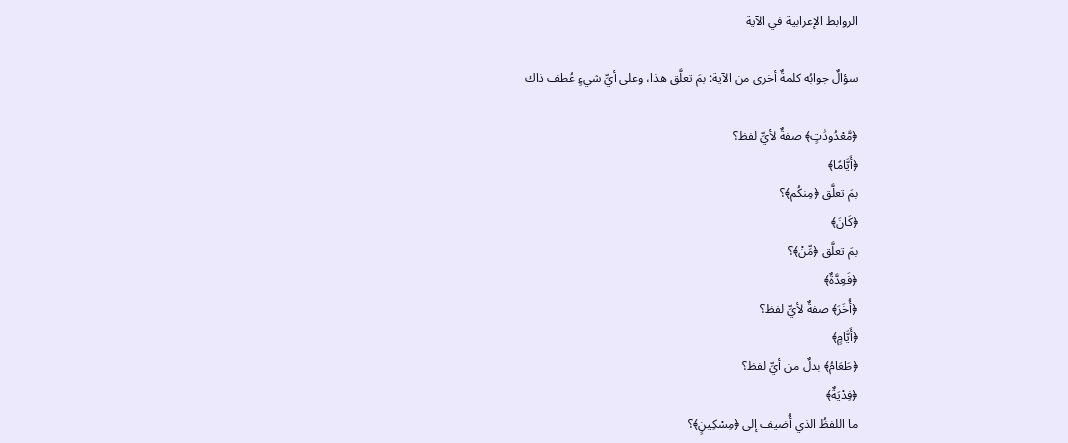الروابط الإعرابية في الآية

سؤالٌ جوابُه كلمةٌ أخرى من الآية: بمَ تعلَّق هذا، وعلى أيِّ شيءٍ عُطف ذاك

﴿مَّعْدُودَٰتٍ﴾ صفةٌ لأيِّ لفظ؟
﴿أَيَّامًا﴾
بمَ تعلَّق ﴿مِنكُم﴾؟
﴿كَانَ﴾
بمَ تعلَّق ﴿مِّنْ﴾؟
﴿فَعِدَّةٌ﴾
﴿أُخَرَ﴾ صفةٌ لأيِّ لفظ؟
﴿أَيَّامٍ﴾
﴿طَعَامُ﴾ بدلٌ من أيِّ لفظ؟
﴿فِدْيَةٌ﴾
ما اللفظُ الذي أُضيف إلى ﴿مِسْكِينٍ﴾؟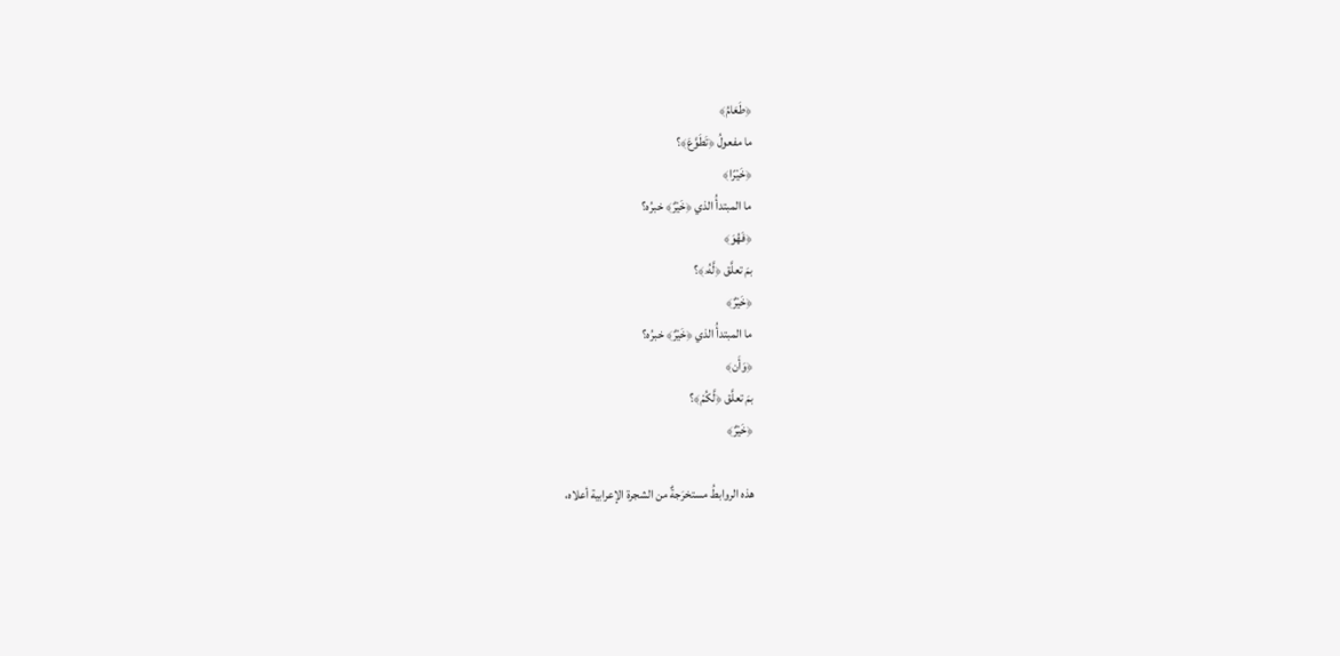﴿طَعَامُ﴾
ما مفعولُ ﴿تَطَوَّعَ﴾؟
﴿خَيْرًا﴾
ما المبتدأُ الذي ﴿خَيْرٌ﴾ خبرُه؟
﴿فَهُوَ﴾
بمَ تعلَّق ﴿لَّهُۥ﴾؟
﴿خَيْرٌ﴾
ما المبتدأُ الذي ﴿خَيْرٌ﴾ خبرُه؟
﴿وَأَن﴾
بمَ تعلَّق ﴿لَّكُمْ﴾؟
﴿خَيْرٌ﴾

هذه الروابطُ مستخرَجةٌ من الشجرة الإعرابية أعلاه،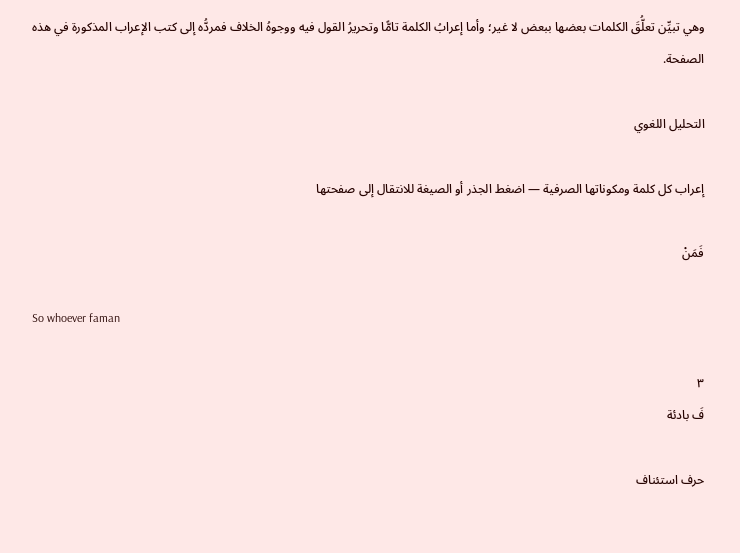وهي تبيِّن تعلُّقَ الكلمات بعضها ببعض لا غير؛ وأما إعرابُ الكلمة تامًّا وتحريرُ القول فيه ووجوهُ الخلاف فمردُّه إلى كتب الإعراب المذكورة في هذه الصفحة.

التحليل اللغوي

إعراب كل كلمة ومكوناتها الصرفية — اضغط الجذر أو الصيغة للانتقال إلى صفحتها

فَمَنْ

So whoever faman

٣
فَ بادئة

حرف استئناف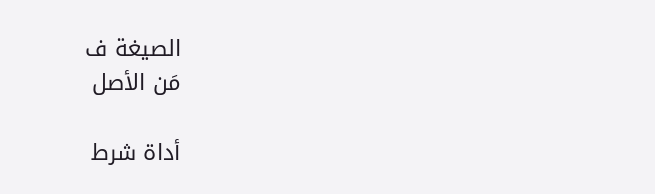الصيغة ف
مَن الأصل

أداة شرط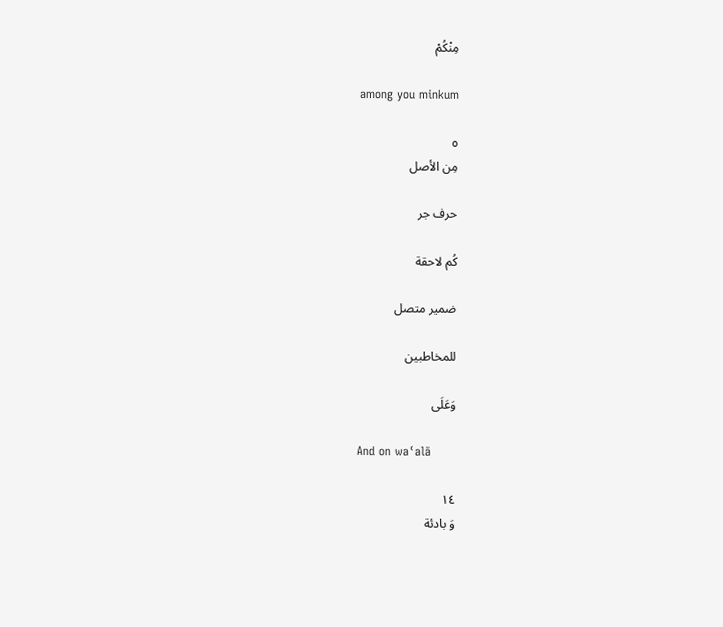مِنْكُمْ

among you minkum

٥
مِن الأصل

حرف جر

كُم لاحقة

ضمير متصل

للمخاطبين

وَعَلَى

And on waʿalā

١٤
وَ بادئة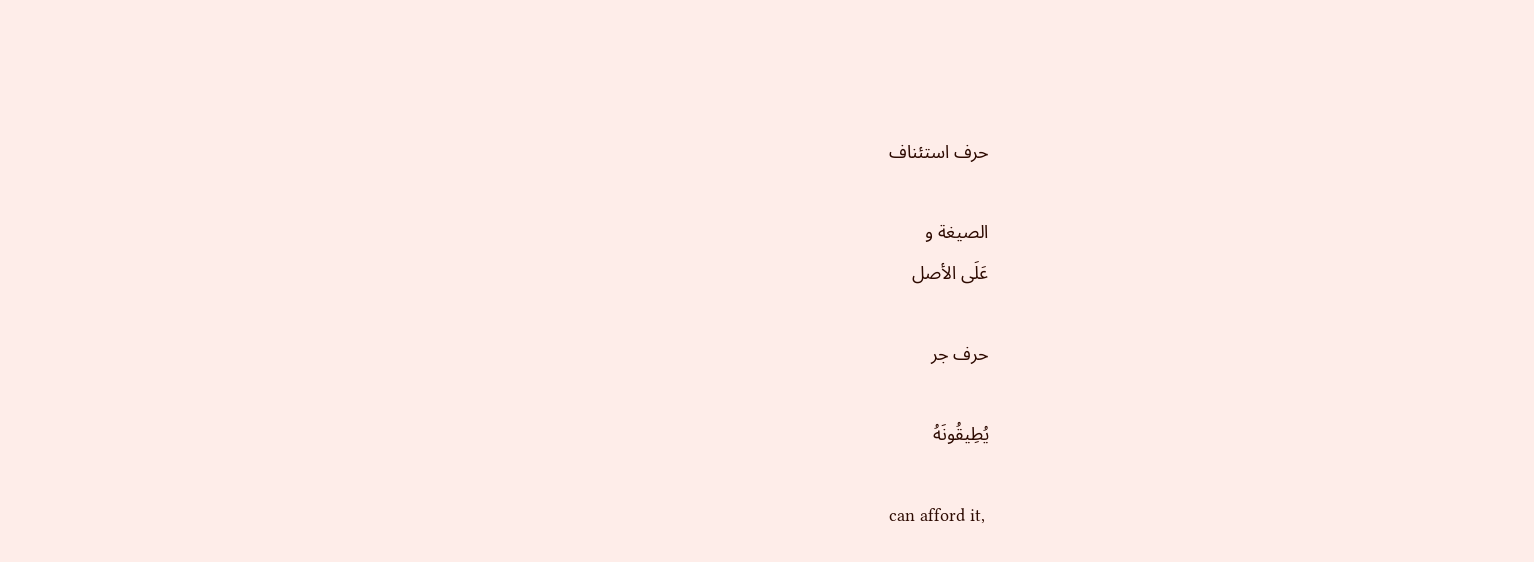حرف استئناف

الصيغة و
عَلَى الأصل

حرف جر

يُطِيقُونَهُ

can afford it,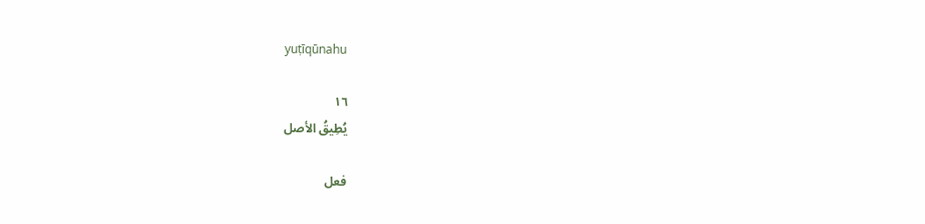yuṭīqūnahu

١٦
يُطِيقُ الأصل

فعل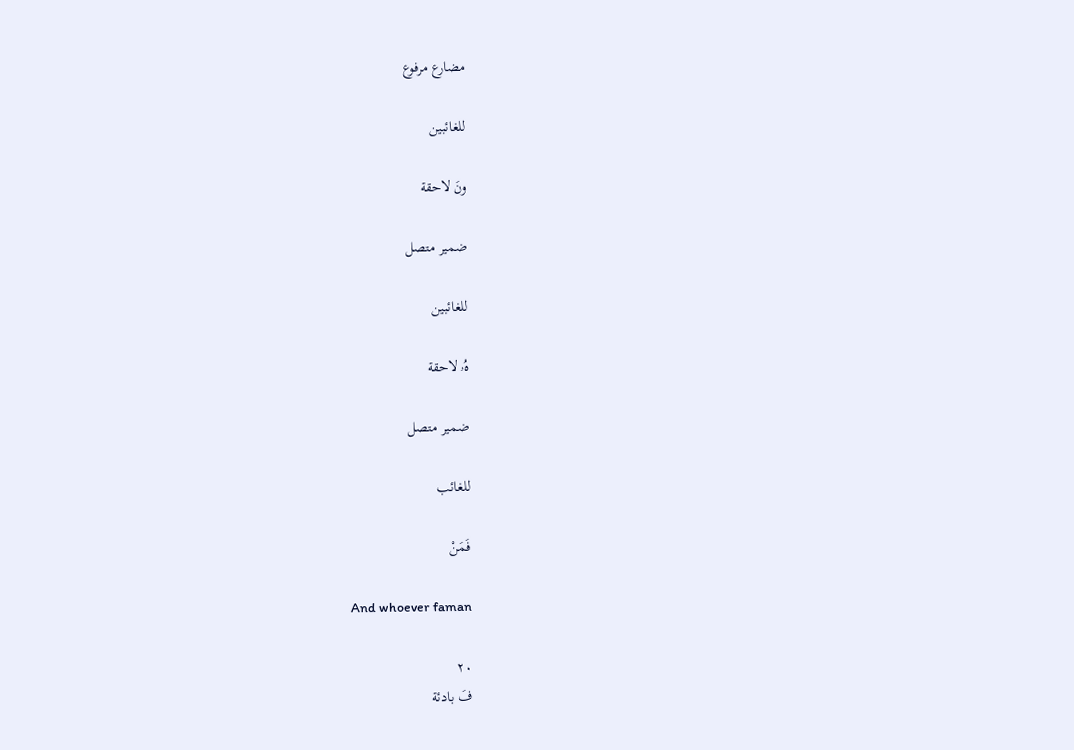مضارع مرفوع

للغائبين

ونَ لاحقة

ضمير متصل

للغائبين

هُۥ لاحقة

ضمير متصل

للغائب

فَمَنْ

And whoever faman

٢٠
فَ بادئة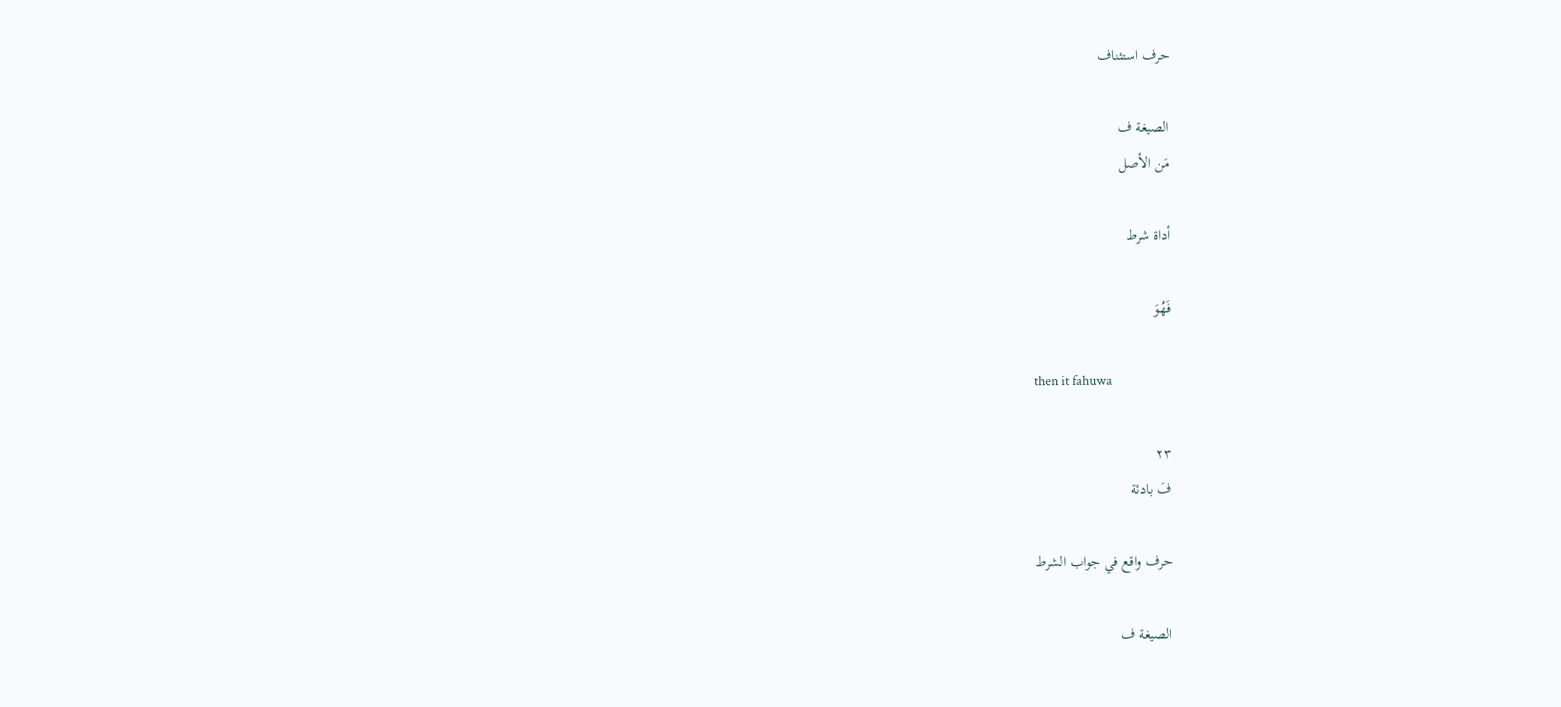حرف استئناف

الصيغة ف
مَن الأصل

أداة شرط

فَهُوَ

then it fahuwa

٢٣
فَ بادئة

حرف واقع في جواب الشرط

الصيغة ف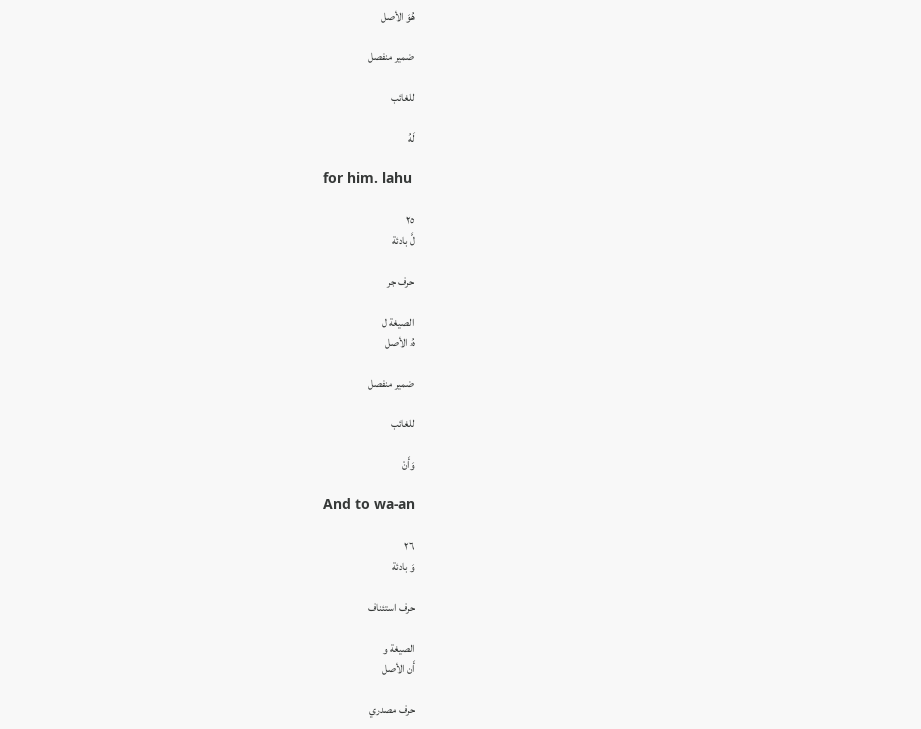هُوَ الأصل

ضمير منفصل

للغائب

لَهُ

for him. lahu

٢٥
لَّ بادئة

حرف جر

الصيغة ل
هُۥ الأصل

ضمير منفصل

للغائب

وَأَنْ

And to wa-an

٢٦
وَ بادئة

حرف استئناف

الصيغة و
أَن الأصل

حرف مصدري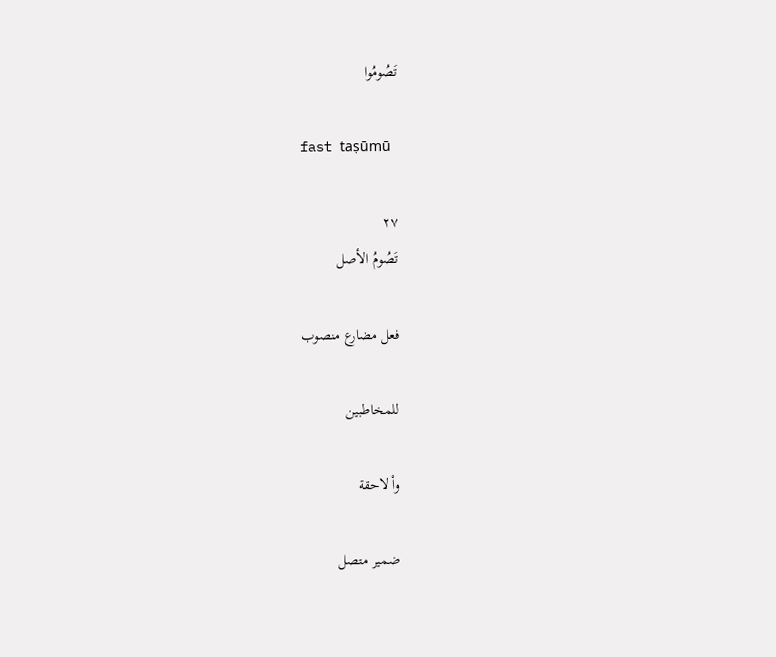تَصُومُوا

fast taṣūmū

٢٧
تَصُومُ الأصل

فعل مضارع منصوب

للمخاطبين

وا۟ لاحقة

ضمير متصل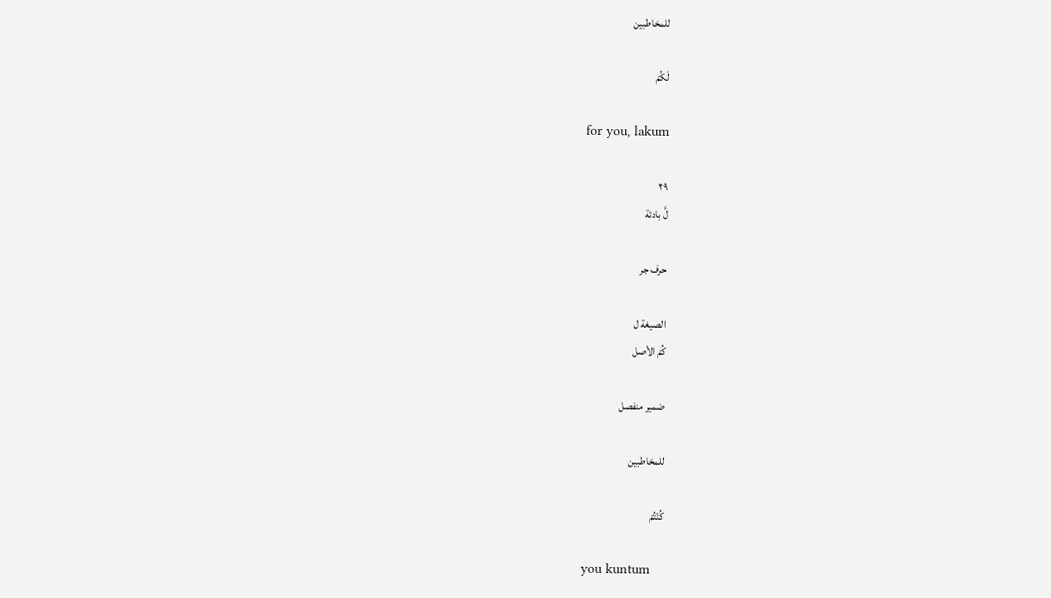للمخاطبين

لَكُمْ

for you, lakum

٢٩
لَّ بادئة

حرف جر

الصيغة ل
كُمْ الأصل

ضمير منفصل

للمخاطبين

كُنْتُمْ

you kuntum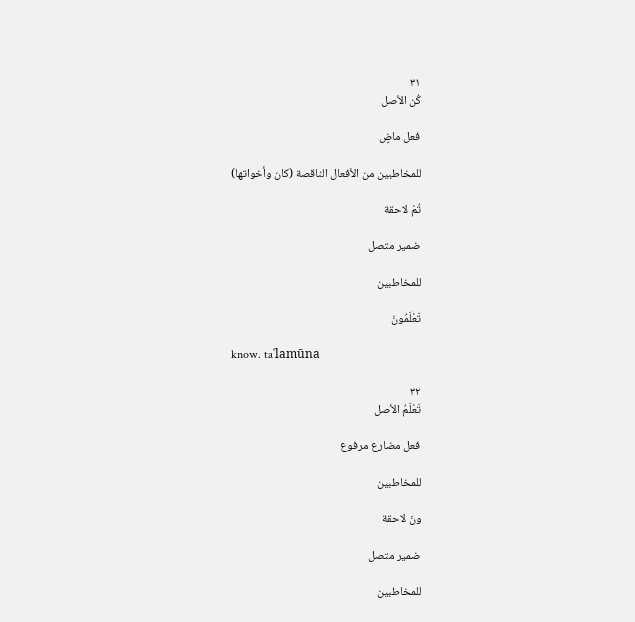٣١
كُن الأصل

فعل ماضٍ

للمخاطبين من الأفعال الناقصة (كان وأخواتها)

تُمْ لاحقة

ضمير متصل

للمخاطبين

تَعْلَمُونَ

know. taʿlamūna

٣٢
تَعْلَمُ الأصل

فعل مضارع مرفوع

للمخاطبين

ونَ لاحقة

ضمير متصل

للمخاطبين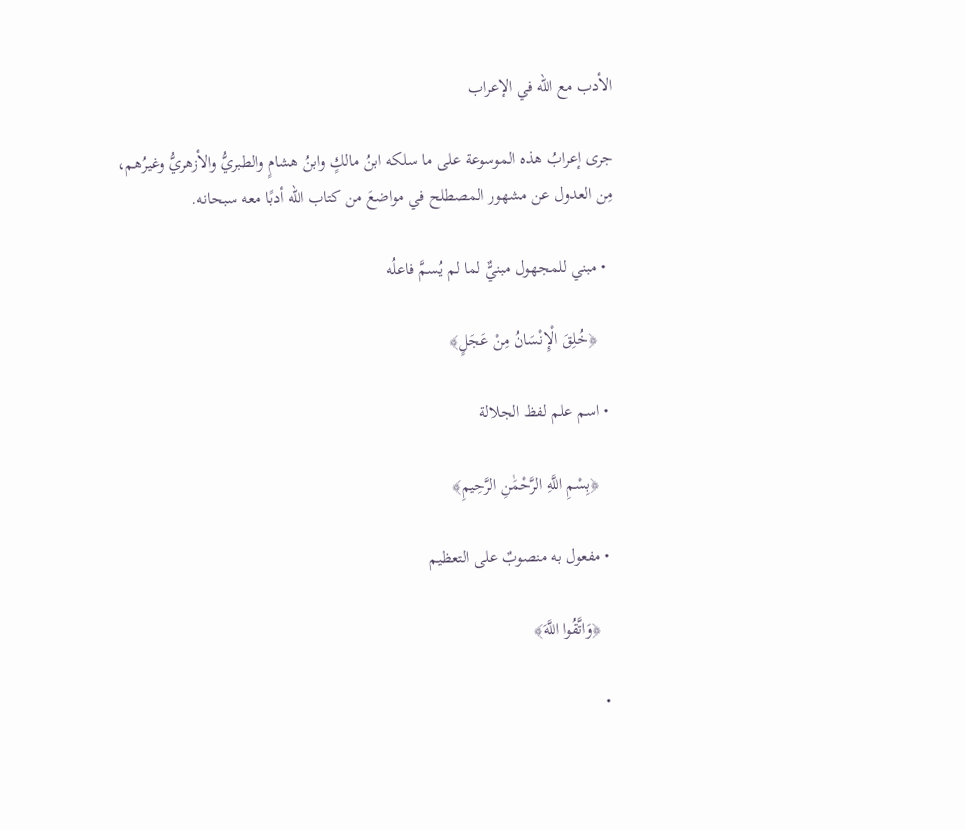الأدب مع الله في الإعراب

جرى إعرابُ هذه الموسوعة على ما سلكه ابنُ مالكٍ وابنُ هشامٍ والطبريُّ والأزهريُّ وغيرُهم، مِن العدول عن مشهور المصطلح في مواضعَ من كتاب الله أدبًا معه سبحانه.

  • مبني للمجهول مبنيٌّ لما لم يُسمَّ فاعلُه

    ﴿خُلِقَ الْإِنْسَانُ مِنْ عَجَلٍ﴾

  • اسم علم لفظ الجلالة

    ﴿بِسْمِ اللَّهِ الرَّحْمَٰنِ الرَّحِيمِ﴾

  • مفعول به منصوبٌ على التعظيم

    ﴿وَاتَّقُوا اللَّهَ﴾

  •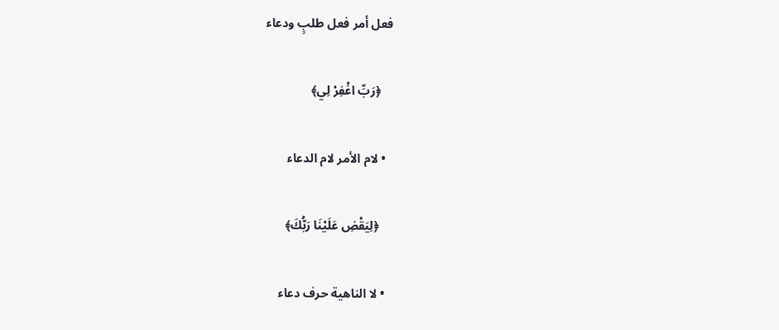فعل أمر فعل طلبٍ ودعاء

    ﴿رَبِّ اغْفِرْ لِي﴾

  • لام الأمر لام الدعاء

    ﴿لِيَقْضِ عَلَيْنَا رَبُّكَ﴾

  • لا الناهية حرف دعاء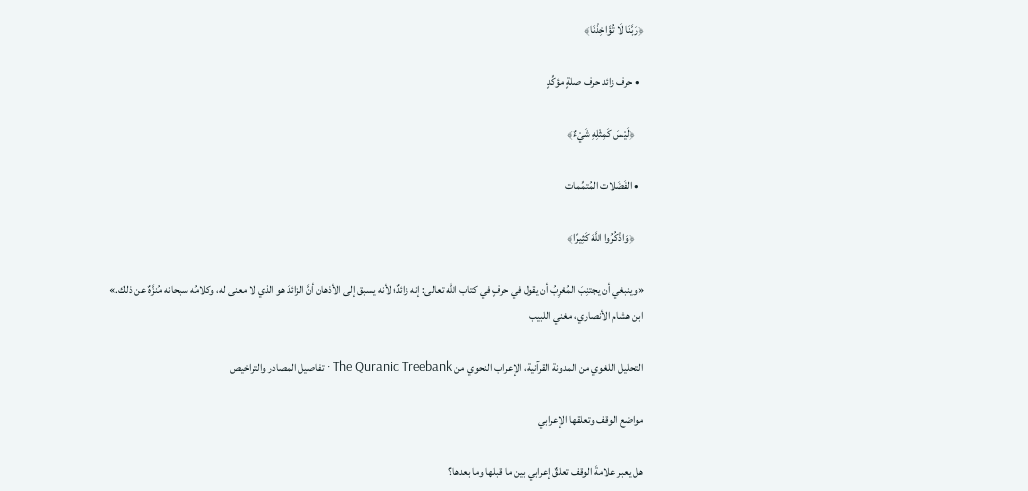﴿رَبَّنَا لَا تُؤَاخِذْنَا﴾

  • حرف زائد حرف صلةٍ مؤكِّدٍ

    ﴿لَيْسَ كَمِثْلِهِ شَيْءٌ﴾

  • الفَضَلات المُتمِّمات

    ﴿وَاذْكُرُوا اللَّهَ كَثِيرًا﴾

«وينبغي أن يجتنِبَ المُعْرِبُ أن يقول في حرفٍ في كتاب الله تعالى: إنه زائدٌ؛ لأنه يسبق إلى الأذهان أنَّ الزائدَ هو الذي لا معنى له، وكلامُه سبحانه مُنزَّهٌ عن ذلك.»
ابن هشام الأنصاري، مغني اللبيب

التحليل اللغوي من المدونة القرآنية، الإعراب النحوي من The Quranic Treebank · تفاصيل المصادر والتراخيص

مواضع الوقف وتعلقها الإعرابي

هل يعبر علامةَ الوقف تعلقٌ إعرابي بين ما قبلها وما بعدها؟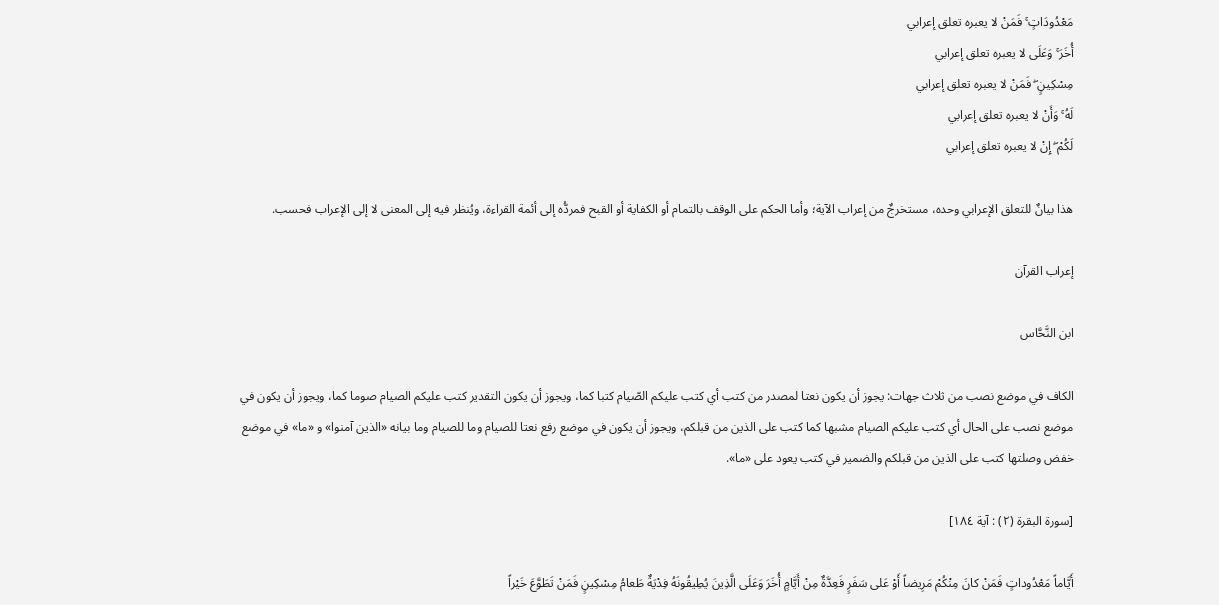مَعْدُودَاتٍ ۚ فَمَنْ لا يعبره تعلق إعرابي
أُخَرَ ۚ وَعَلَى لا يعبره تعلق إعرابي
مِسْكِينٍ ۖ فَمَنْ لا يعبره تعلق إعرابي
لَهُ ۚ وَأَنْ لا يعبره تعلق إعرابي
لَكُمْ ۖ إِنْ لا يعبره تعلق إعرابي

هذا بيانٌ للتعلق الإعرابي وحده، مستخرجٌ من إعراب الآية؛ وأما الحكم على الوقف بالتمام أو الكفاية أو القبح فمردُّه إلى أئمة القراءة، ويُنظر فيه إلى المعنى لا إلى الإعراب فحسب.

إعراب القرآن

ابن النَّحَّاس

الكاف في موضع نصب من ثلاث جهات: يجوز أن يكون نعتا لمصدر من كتب أي كتب عليكم الصّيام كتبا كما، ويجوز أن يكون التقدير كتب عليكم الصيام صوما كما، ويجوز أن يكون في موضع نصب على الحال أي كتب عليكم الصيام مشبها كما كتب على الذين من قبلكم، ويجوز أن يكون في موضع رفع نعتا للصيام وما للصيام وما بيانه «الذين آمنوا» و «ما» في موضع خفض وصلتها كتب على الذين من قبلكم والضمير في كتب يعود على «ما».

[سورة البقرة (٢) : آية ١٨٤]

أَيَّاماً مَعْدُوداتٍ فَمَنْ كانَ مِنْكُمْ مَرِيضاً أَوْ عَلى سَفَرٍ فَعِدَّةٌ مِنْ أَيَّامٍ أُخَرَ وَعَلَى الَّذِينَ يُطِيقُونَهُ فِدْيَةٌ طَعامُ مِسْكِينٍ فَمَنْ تَطَوَّعَ خَيْراً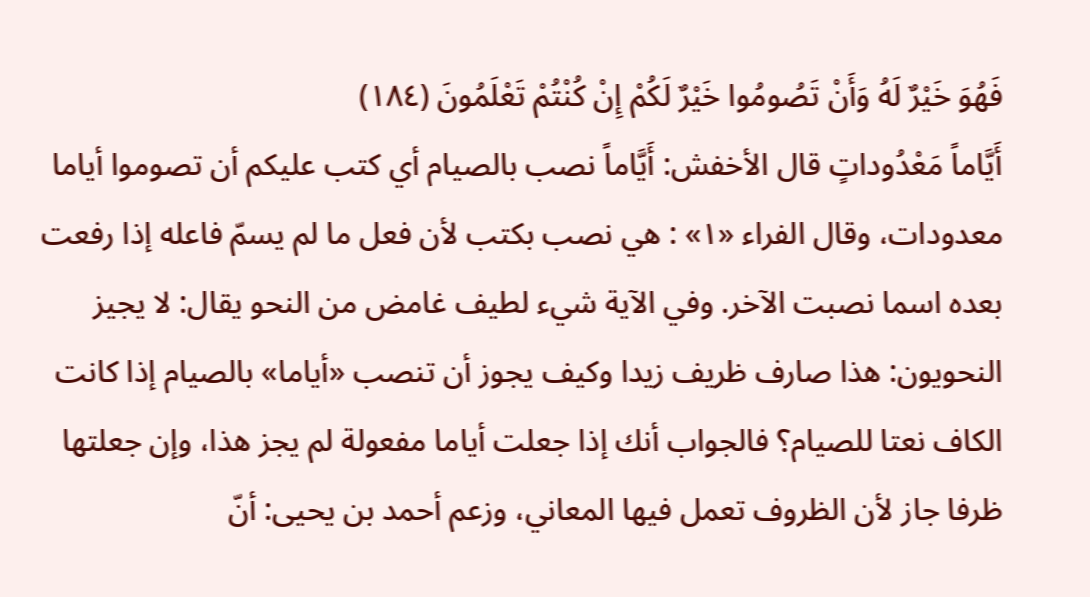فَهُوَ خَيْرٌ لَهُ وَأَنْ تَصُومُوا خَيْرٌ لَكُمْ إِنْ كُنْتُمْ تَعْلَمُونَ (١٨٤)
أَيَّاماً مَعْدُوداتٍ قال الأخفش: أَيَّاماً نصب بالصيام أي كتب عليكم أن تصوموا أياما معدودات، وقال الفراء «١» : هي نصب بكتب لأن فعل ما لم يسمّ فاعله إذا رفعت بعده اسما نصبت الآخر. وفي الآية شيء لطيف غامض من النحو يقال: لا يجيز النحويون: هذا صارف ظريف زيدا وكيف يجوز أن تنصب «أياما» بالصيام إذا كانت الكاف نعتا للصيام؟ فالجواب أنك إذا جعلت أياما مفعولة لم يجز هذا، وإن جعلتها ظرفا جاز لأن الظروف تعمل فيها المعاني، وزعم أحمد بن يحيى: أنّ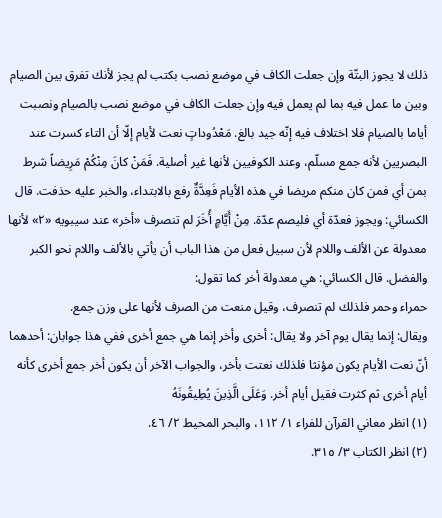ذلك لا يجوز البتّة وإن جعلت الكاف في موضع نصب بكتب لم يجز لأنك تفرق بين الصيام وبين ما عمل فيه بما لم يعمل فيه وإن جعلت الكاف في موضع نصب بالصيام ونصبت أياما بالصيام فلا اختلاف فيه إنّه جيد بالغ. مَعْدُوداتٍ نعت لأيام إلّا أن التاء كسرت عند البصريين لأنه جمع مسلّم، وعند الكوفيين لأنها غير أصلية. فَمَنْ كانَ مِنْكُمْ مَرِيضاً شرط بمن أي فمن كان منكم مريضا في هذه الأيام فَعِدَّةٌ رفع بالابتداء، والخبر عليه حذفت. قال الكسائي: ويجوز فعدّة أي فليصم عدّة. مِنْ أَيَّامٍ أُخَرَ لم تنصرف «أخر» عند سيبويه «٢» لأنها معدولة عن الألف واللام لأن سبيل فعل من هذا الباب أن يأتي بالألف واللام نحو الكبر والفضل. قال الكسائي: هي معدولة أخر كما تقول:
حمراء وحمر فلذلك لم تنصرف، وقيل منعت من الصرف لأنها على وزن جمع.
ويقال: إنما يقال يوم آخر ولا يقال: أخرى وأخر إنما هي جمع أخرى ففي هذا جوابان: أحدهما أنّ نعت الأيام يكون مؤنثا فلذلك نعتت بأخر، والجواب الآخر أن يكون أخر جمع أخرى كأنه أيام أخرى ثم كثرت فقيل أيام أخر. وَعَلَى الَّذِينَ يُطِيقُونَهُ
(١) انظر معاني القرآن للفراء ١/ ١١٢، والبحر المحيط ٢/ ٤٦.
(٢) انظر الكتاب ٣/ ٣١٥.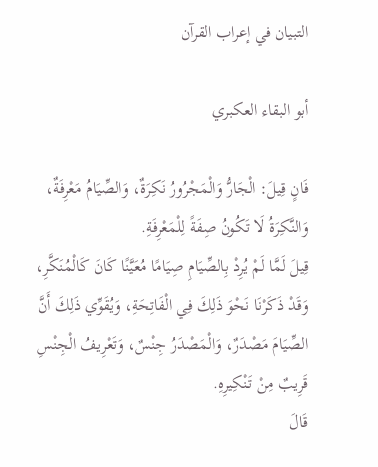التبيان في إعراب القرآن

أبو البقاء العكبري

فَانٍ قِيلَ: الْجَارُّ وَالْمَجْرُورُ نَكِرَةٌ، وَالصِّيَامُ مَعْرِفَةٌ، وَالنَّكِرَةُ لَا تَكُونُ صِفَةً لِلْمَعْرِفَةِ.
قِيلَ لَمَّا لَمْ يُرِدْ بِالصِّيَامِ صِيَامًا مُعَيَّنًا كَانَ كَالْمُنَكَّرِ، وَقَدْ ذَكَرْنَا نَحْوَ ذَلِكَ فِي الْفَاتِحَةِ، وَيُقَوِّي ذَلِكَ أَنَّ الصِّيَامَ مَصْدَرٌ، وَالْمَصْدَرُ جِنْسٌ، وَتَعْرِيفُ الْجِنْسِ قَرِيبٌ مِنْ تَنْكِيرِهِ.
قَالَ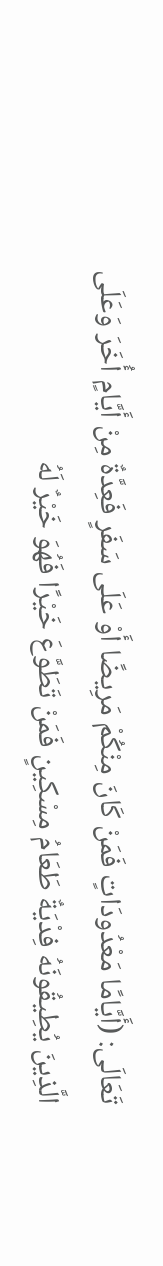تَعَالَى: (أَيَّامًا مَعْدُودَاتٍ فَمَنْ كَانَ مِنْكُمْ مَرِيضًا أَوْ عَلَى سَفَرٍ فَعِدَّةٌ مِنْ أَيَّامٍ أُخَرَ وَعَلَى الَّذِينَ يُطِيقُونَهُ فِدْيَةٌ طَعَامُ مِسْكِينٍ فَمَنْ تَطَوَّعَ خَيْرًا فَهُوَ خَيْرٌ لَهُ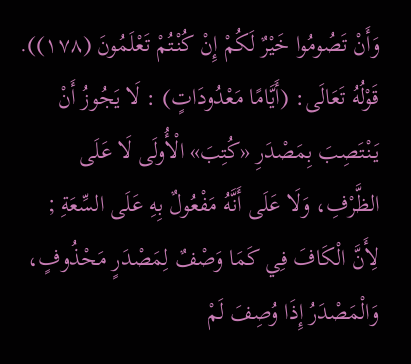وَأَنْ تَصُومُوا خَيْرٌ لَكُمْ إِنْ كُنْتُمْ تَعْلَمُونَ (١٧٨)).
قَوْلُهُ تَعَالَى: (أَيَّامًا مَعْدُودَاتٍ) : لَا يَجُوزُ أَنْ يَنْتَصِبَ بِمَصْدَرِ «كُتِبَ» الْأُولَى لَا عَلَى الظَّرْفِ، وَلَا عَلَى أَنَّهُ مَفْعُولٌ بِهِ عَلَى السِّعَةِ ; لِأَنَّ الْكَافَ فِي كَمَا وَصْفٌ لِمَصْدَرٍ مَحْذُوفٍ، وَالْمَصْدَرُ إِذَا وُصِفَ لَمْ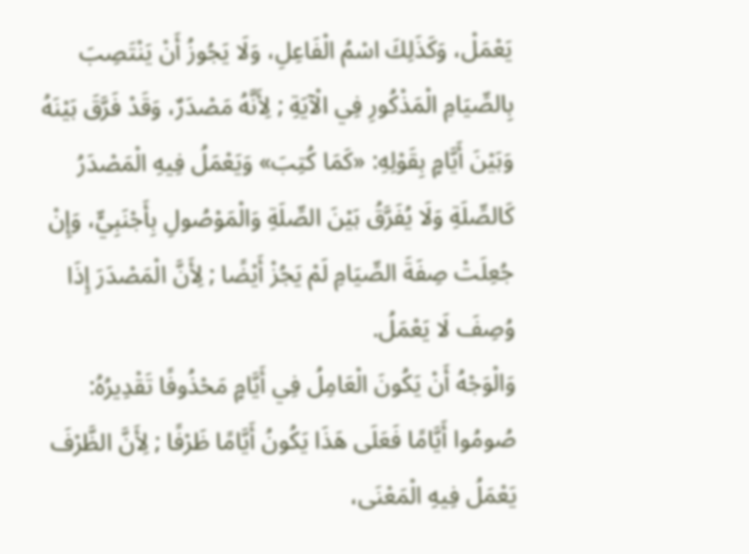يَعْمَلْ، وَكَذَلِكَ اسْمُ الْفَاعِلِ، وَلَا يَجُوزُ أَنْ يَنْتَصِبَ بِالصِّيَامِ الْمَذْكُورِ فِي الْآيَةِ ; لِأَنَّهُ مَصْدَرٌ، وَقَدْ فَرَّقَ بَيْنَهُ وَبَيْنَ أَيَّامٍ بِقَوْلِهِ: «كَمَا كُتِبَ» وَيَعْمَلُ فِيهِ الْمَصْدَرُ كَالصِّلَةِ وَلَا يُفَرَّقُ بَيْنَ الصِّلَةِ وَالْمَوْصُولِ بِأَجْنَبِيٍّ، وَإِنْ جُعِلَتْ صِفَةَ الصِّيَامِ لَمْ يَجُزْ أَيْضًا ; لِأَنَّ الْمَصْدَرَ إِذَا وُصِفَ لَا يَعْمَلُ.
وَالْوَجْهُ أَنْ يَكُونَ الْعَامِلُ فِي أَيَّامٍ مَحْذُوفًا تَقْدِيرُهُ: صُومُوا أَيَّامًا فَعَلَى هَذَا يَكُونُ أَيَّامًا ظَرْفًا ; لِأَنَّ الظَّرْفَ يَعْمَلُ فِيهِ الْمَعْنَى،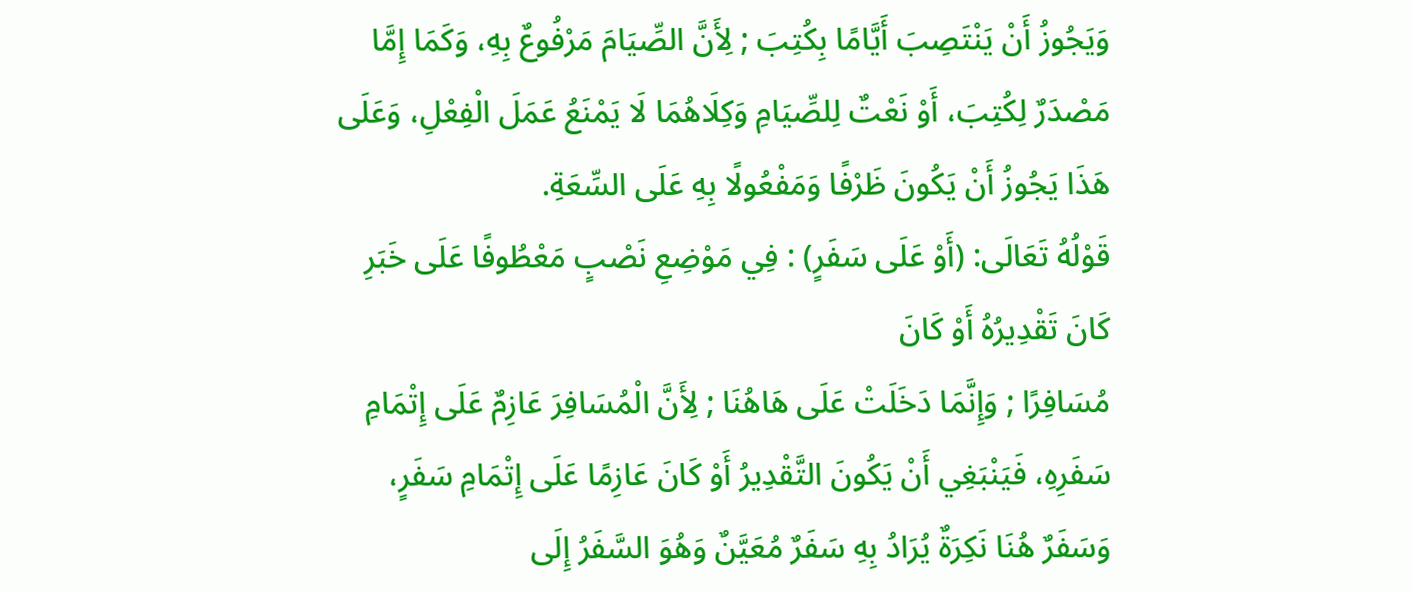وَيَجُوزُ أَنْ يَنْتَصِبَ أَيَّامًا بِكُتِبَ ; لِأَنَّ الصِّيَامَ مَرْفُوعٌ بِهِ، وَكَمَا إِمَّا مَصْدَرٌ لِكُتِبَ، أَوْ نَعْتٌ لِلصِّيَامِ وَكِلَاهُمَا لَا يَمْنَعُ عَمَلَ الْفِعْلِ، وَعَلَى هَذَا يَجُوزُ أَنْ يَكُونَ ظَرْفًا وَمَفْعُولًا بِهِ عَلَى السِّعَةِ.
قَوْلُهُ تَعَالَى: (أَوْ عَلَى سَفَرٍ) : فِي مَوْضِعِ نَصْبٍ مَعْطُوفًا عَلَى خَبَرِ كَانَ تَقْدِيرُهُ أَوْ كَانَ
مُسَافِرًا ; وَإِنَّمَا دَخَلَتْ عَلَى هَاهُنَا ; لِأَنَّ الْمُسَافِرَ عَازِمٌ عَلَى إِتْمَامِ سَفَرِهِ، فَيَنْبَغِي أَنْ يَكُونَ التَّقْدِيرُ أَوْ كَانَ عَازِمًا عَلَى إِتْمَامِ سَفَرٍ، وَسَفَرٌ هُنَا نَكِرَةٌ يُرَادُ بِهِ سَفَرٌ مُعَيَّنٌ وَهُوَ السَّفَرُ إِلَى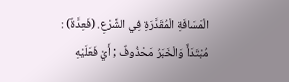الْمَسَافَةِ الْمُقَدَّرَةِ فِي الشَّرْعِ. (فَعِدَّةٌ) : مُبْتَدَأٌ وَالْخَبَرُ مَحْذُوفٌ ; أَيْ فَعَلَيْهِ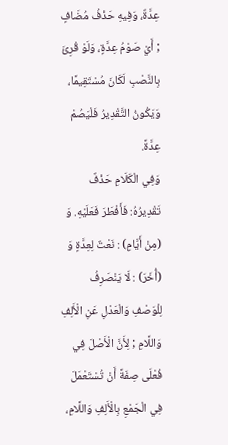عِدَّةٌ، وَفِيهِ حَذْفُ مُضَافٍ ; أَيْ صَوْمُ عِدَّةٍ، وَلَوْ قُرِئَ بِالنَّصْبِ لَكَانَ مُسْتَقِيمًا، وَيَكُونُ التَّقْدِيرُ فَلْيَصُمْ عِدَّةً.
وَفِي الْكَلَامِ حَذْفٌ تَقْدِيرُهُ: فَأَفْطَرَ فَعَلَيْهِ. وَ (مِنْ أَيَّامٍ) : نَعْتٌ لِعِدَّةٍ وَ (أُخَرَ) : لَا يَنْصَرِفُ لِلْوَصْفِ وَالْعَدْلِ عَنِ الْأَلِفِ وَاللَّامِ ; لِأَنَّ الْأَصْلَ فِي فُعْلَى صِفَةً أَنْ تُسْتَعْمَلَ فِي الْجَمْعِ بِالْأَلِفِ وَاللَّامِ،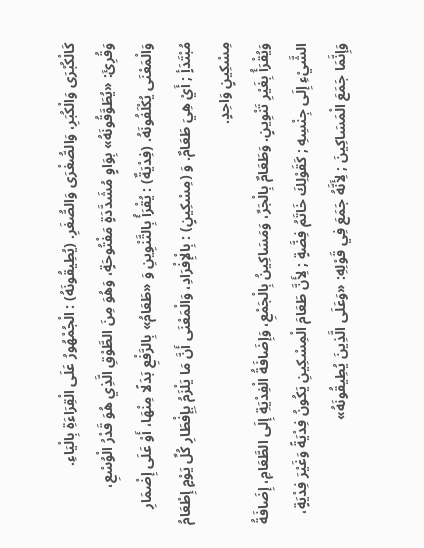كَالْكُبْرَى وَالْكُبَرِ، وَالصُّغْرَى وَالصُّغَرِ. (يُطِيقُونَهُ) : الْجُمْهُورُ عَلَى الْقِرَاءَةِ بِالْيَاءِ.
وَقُرِئَ: «يُطَوَّقُونَهُ» بِوَاوٍ مُشَدَّدَةٍ مَفْتُوحَةٍ، وَهُوَ مِنَ الطَّوْقِ الَّذِي هُوَ قَدْرُ الْوُسْعِ، وَالْمَعْنَى يُكْلَفُونَهُ. (فِدْيَةٌ) : يُقْرَأُ بِالتَّنْوِينِ وَ «طَعَامُ» بِالرَّفْعِ بَدَلًا مِنْهَا، أَوْ عَلَى إِضْمَارِ مُبْتَدَأٍ ; أَيْ هِيَ طَعَامٌ. وَ (مِسْكِينٍ) : بِالْإِفْرَادِ، وَالْمَعْنَى أَنَّ مَا يَلْزَمُ بِإِفْطَارِ كُلِّ يَوْمٍ إِطْعَامُ مِسْكِينٍ وَاحِدٍ.
وَيُقْرَأُ بِغَيْرِ تَنْوِينٍ. وَطَعَامٌ بِالْجَرِّ، وَمَسَاكِينُ بِالْجَمْعِ، وَإِضَافَةُ الْفِدْيَةِ إِلَى الطَّعَامِ، إِضَافَةُ الشَّيْءِ إِلَى جِنْسِهِ ; كَقَوْلِكَ خَاتَمُ فِضَّةٍ ; لِأَنَّ طَعَامَ الْمِسْكِينِ يَكُونُ فِدْيَةً وَغَيْرَ فِدْيَةٍ، وَإِنَّمَا جَمَعَ الْمَسَاكِينَ ; لِأَنَّهُ جَمَعَ فِي قَوْلِهِ: «وَعَلَى الَّذِينَ يُطِيقُونَهُ»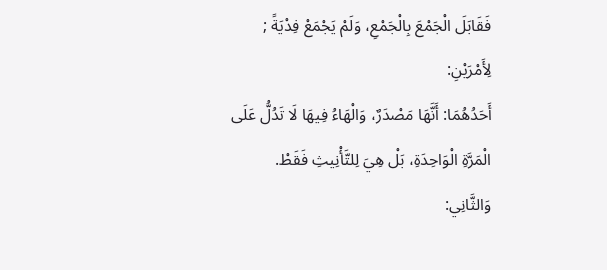فَقَابَلَ الْجَمْعَ بِالْجَمْعِ، وَلَمْ يَجْمَعْ فِدْيَةً ; لِأَمْرَيْنِ:
أَحَدُهُمَا: أَنَّهَا مَصْدَرٌ، وَالْهَاءُ فِيهَا لَا تَدُلُّ عَلَى الْمَرَّةِ الْوَاحِدَةِ، بَلْ هِيَ لِلتَّأْنِيثِ فَقَطْ.
وَالثَّانِي: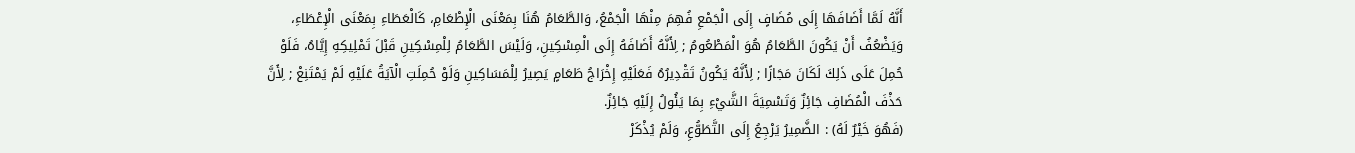أَنَّهُ لَمَّا أَضَافَهَا إِلَى مُضَافٍ إِلَى الْجَمْعِ فُهِمَ مِنْهَا الْجَمْعُ، وَالطَّعَامُ هُنَا بِمَعْنَى الْإِطْعَامِ، كَالْعَطَاءِ بِمَعْنَى الْإِعْطَاءِ، وَيَضْعُفُ أَنْ يَكُونَ الطَّعَامُ هُوَ الْمَطْعُومُ ; لِأَنَّهُ أَضَافَهُ إِلَى الْمِسْكِينِ، وَلَيْسَ الطَّعَامُ لِلْمِسْكِينِ قَبْلَ تَمْلِيكِهِ إِيَّاهُ، فَلَوْ حُمِلَ عَلَى ذَلِكَ لَكَانَ مَجَازًا ; لِأَنَّهُ يَكُونُ تَقْدِيرُهُ فَعَلَيْهِ إِخْرَاجُ طَعَامٍ يَصِيرُ لِلْمَسَاكِينِ وَلَوْ حُمِلَتِ الْآيَةُ عَلَيْهِ لَمْ يَمْتَنِعْ ; لِأَنَّ حَذْفَ الْمُضَافِ جَائِزٌ وَتَسْمِيَةَ الشَّيْءِ بِمَا يَئُولُ إِلَيْهِ جَائِزٌ.
(فَهُوَ خَيْرٌ لَهُ) : الضَّمِيرُ يَرْجِعُ إِلَى التَّطَوُّعِ، وَلَمْ يُذْكَرْ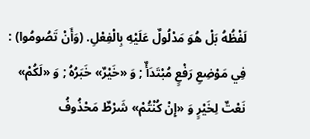لَفْظُهُ بَلْ هُوَ مَدْلُولٌ عَلَيْهِ بِالْفِعْلِ. (وَأَنْ تَصُومُوا) : فِي مَوْضِعِ رَفْعٍ مُبْتَدَأٌ ; وَ «خَيْرٌ» خَبَرُهُ ; وَ «لَكُمْ» نَعْتٌ لِخَيْرٍ وَ «إِنْ كُنْتُمْ» شَرْطٌ مَحْذُوفُ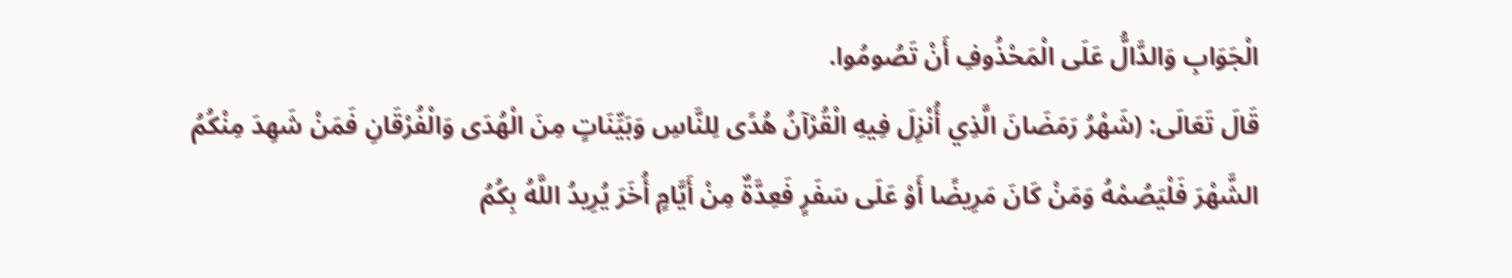الْجَوَابِ وَالدَّالُّ عَلَى الْمَحْذُوفِ أَنْ تَصُومُوا.
قَالَ تَعَالَى: (شَهْرُ رَمَضَانَ الَّذِي أُنْزِلَ فِيهِ الْقُرْآنُ هُدًى لِلنَّاسِ وَبَيِّنَاتٍ مِنَ الْهُدَى وَالْفُرْقَانِ فَمَنْ شَهِدَ مِنْكُمُ الشَّهْرَ فَلْيَصُمْهُ وَمَنْ كَانَ مَرِيضًا أَوْ عَلَى سَفَرٍ فَعِدَّةٌ مِنْ أَيَّامٍ أُخَرَ يُرِيدُ اللَّهُ بِكُمُ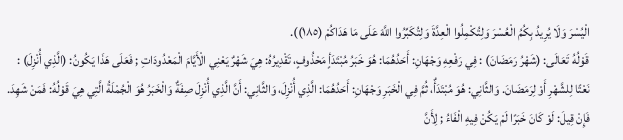الْيُسْرَ وَلَا يُرِيدُ بِكُمُ الْعُسْرَ وَلِتُكْمِلُوا الْعِدَّةَ وَلِتُكَبِّرُوا اللَّهَ عَلَى مَا هَدَاكُمْ (١٨٥)).
قَوْلُهُ تَعَالَى: (شَهْرُ رَمَضَانَ) : فِي رَفْعِهِ وَجْهَانِ: أَحَدُهُمَا: هُوَ خَبَرُ مُبْتَدَأٍ مَحْذُوفٍ، تَقْدِيرُهُ: هِيَ شَهْرٌ يَعْنِي الْأَيَّامَ الْمَعْدُودَاتِ ; فَعَلَى هَذَا يَكُونُ: (الَّذِي أُنْزِلَ) : نَعْتًا لِلشَّهْرِ أَوْ لِرَمَضَانَ. وَالثَّانِي: هُوَ مُبْتَدَأٌ، ثُمَّ فِي الْخَبَرِ وَجْهَانِ: أَحَدُهُمَا: الَّذِي أُنْزِلَ، وَالثَّانِي: أَنَّ الَّذِي أُنْزِلَ صِفَةٌ وَالْخَبَرُ هُوَ الْجُمْلَةُ الَّتِي هِيَ قَوْلُهُ: فَمَنْ شَهِدَ.
فَإِنْ قِيلَ: لَوْ كَانَ خَبَرًا لَمْ يَكُنْ فِيهِ الْفَاءُ ; لِأَنَّ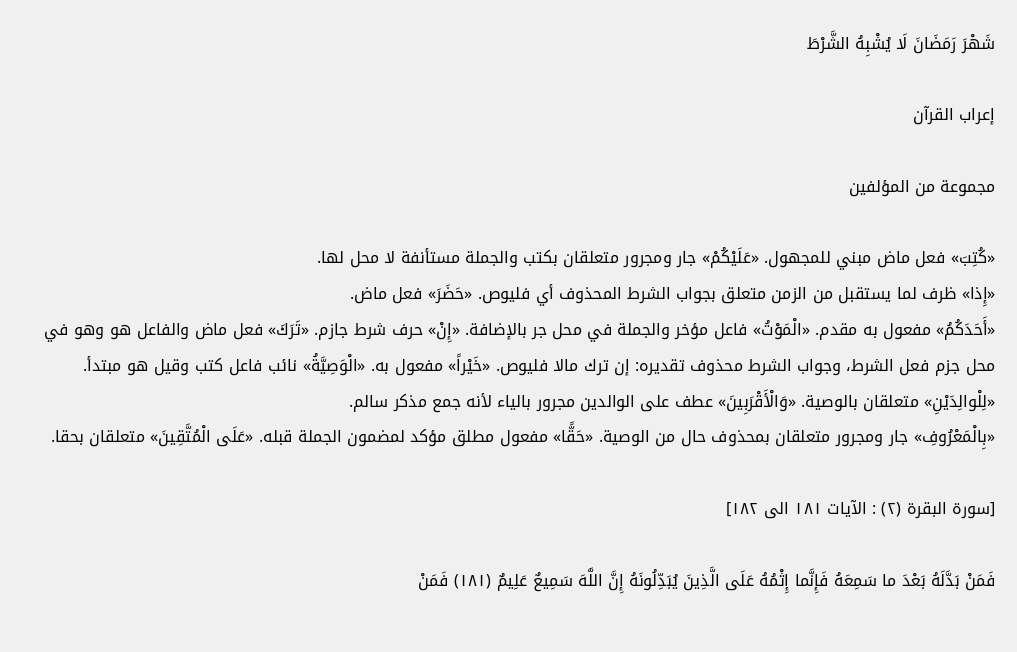شَهْرَ رَمَضَانَ لَا يُشْبِهُ الشَّرْطَ

إعراب القرآن

مجموعة من المؤلفين

«كُتِبَ» فعل ماض مبني للمجهول. «عَلَيْكُمْ» جار ومجرور متعلقان بكتب والجملة مستأنفة لا محل لها.
«إِذا» ظرف لما يستقبل من الزمن متعلق بجواب الشرط المحذوف أي فليوص. «حَضَرَ» فعل ماض.
«أَحَدَكُمُ» مفعول به مقدم. «الْمَوْتُ» فاعل مؤخر والجملة في محل جر بالإضافة. «إِنْ» حرف شرط جازم. «تَرَكَ» فعل ماض والفاعل هو وهو في محل جزم فعل الشرط، وجواب الشرط محذوف تقديره: إن ترك مالا فليوص. «خَيْراً» مفعول به. «الْوَصِيَّةُ» نائب فاعل كتب وقيل هو مبتدأ.
«لِلْوالِدَيْنِ» متعلقان بالوصية. «وَالْأَقْرَبِينَ» عطف على الوالدين مجرور بالياء لأنه جمع مذكر سالم.
«بِالْمَعْرُوفِ» جار ومجرور متعلقان بمحذوف حال من الوصية. «حَقًّا» مفعول مطلق مؤكد لمضمون الجملة قبله. «عَلَى الْمُتَّقِينَ» متعلقان بحقا.

[سورة البقرة (٢) : الآيات ١٨١ الى ١٨٢]

فَمَنْ بَدَّلَهُ بَعْدَ ما سَمِعَهُ فَإِنَّما إِثْمُهُ عَلَى الَّذِينَ يُبَدِّلُونَهُ إِنَّ اللَّهَ سَمِيعٌ عَلِيمٌ (١٨١) فَمَنْ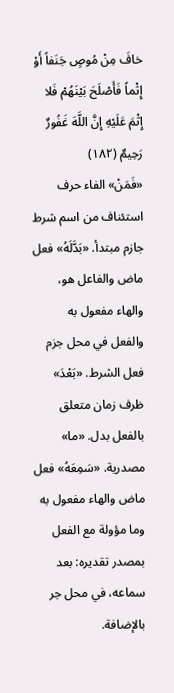خافَ مِنْ مُوصٍ جَنَفاً أَوْ إِثْماً فَأَصْلَحَ بَيْنَهُمْ فَلا إِثْمَ عَلَيْهِ إِنَّ اللَّهَ غَفُورٌ رَحِيمٌ (١٨٢)
«فَمَنْ» الفاء حرف استئناف من اسم شرط جازم مبتدأ. «بَدَّلَهُ» فعل ماض والفاعل هو، والهاء مفعول به والفعل في محل جزم فعل الشرط. «بَعْدَ» ظرف زمان متعلق بالفعل بدل. «ما» مصدرية. «سَمِعَهُ» فعل ماض والهاء مفعول به وما مؤولة مع الفعل بمصدر تقديره: بعد سماعه، في محل جر بالإضافة.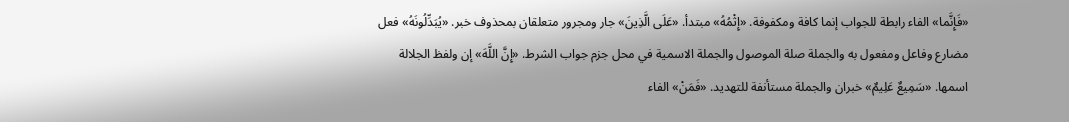«فَإِنَّما» الفاء رابطة للجواب إنما كافة ومكفوفة. «إِثْمُهُ» مبتدأ. «عَلَى الَّذِينَ» جار ومجرور متعلقان بمحذوف خبر. «يُبَدِّلُونَهُ» فعل مضارع وفاعل ومفعول به والجملة صلة الموصول والجملة الاسمية في محل جزم جواب الشرط. «إِنَّ اللَّهَ» إن ولفظ الجلالة اسمها. «سَمِيعٌ عَلِيمٌ» خبران والجملة مستأنفة للتهديد. «فَمَنْ» الفاء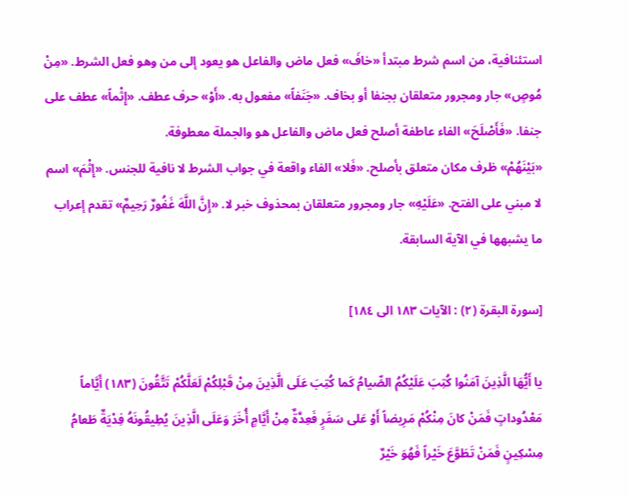استئنافية، من اسم شرط مبتدأ «خافَ» فعل ماض والفاعل هو يعود إلى من وهو فعل الشرط. «مِنْ مُوصٍ» جار ومجرور متعلقان بجنفا أو بخاف. «جَنَفاً» مفعول به. «أَوْ» حرف عطف. «إِثْماً» عطف على جنفا. «فَأَصْلَحَ» الفاء عاطفة أصلح فعل ماض والفاعل هو والجملة معطوفة.
«بَيْنَهُمْ» ظرف مكان متعلق بأصلح. «فَلا» الفاء واقعة في جواب الشرط لا نافية للجنس. «إِثْمَ» اسم لا مبني على الفتح. «عَلَيْهِ» جار ومجرور متعلقان بمحذوف خبر لا. «إِنَّ اللَّهَ غَفُورٌ رَحِيمٌ» تقدم إعراب ما يشبهها في الآية السابقة.

[سورة البقرة (٢) : الآيات ١٨٣ الى ١٨٤]

يا أَيُّهَا الَّذِينَ آمَنُوا كُتِبَ عَلَيْكُمُ الصِّيامُ كَما كُتِبَ عَلَى الَّذِينَ مِنْ قَبْلِكُمْ لَعَلَّكُمْ تَتَّقُونَ (١٨٣) أَيَّاماً مَعْدُوداتٍ فَمَنْ كانَ مِنْكُمْ مَرِيضاً أَوْ عَلى سَفَرٍ فَعِدَّةٌ مِنْ أَيَّامٍ أُخَرَ وَعَلَى الَّذِينَ يُطِيقُونَهُ فِدْيَةٌ طَعامُ مِسْكِينٍ فَمَنْ تَطَوَّعَ خَيْراً فَهُوَ خَيْرٌ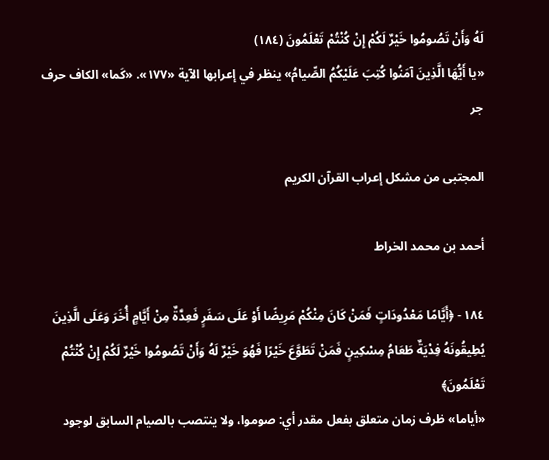لَهُ وَأَنْ تَصُومُوا خَيْرٌ لَكُمْ إِنْ كُنْتُمْ تَعْلَمُونَ (١٨٤)
«يا أَيُّهَا الَّذِينَ آمَنُوا كُتِبَ عَلَيْكُمُ الصِّيامُ» ينظر في إعرابها الآية «١٧٧». «كَما» الكاف حرف جر

المجتبى من مشكل إعراب القرآن الكريم

أحمد بن محمد الخراط

١٨٤ - ﴿أَيَّامًا مَعْدُودَاتٍ فَمَنْ كَانَ مِنْكُمْ مَرِيضًا أَوْ عَلَى سَفَرٍ فَعِدَّةٌ مِنْ أَيَّامٍ أُخَرَ وَعَلَى الَّذِينَ يُطِيقُونَهُ فِدْيَةٌ طَعَامُ مِسْكِينٍ فَمَنْ تَطَوَّعَ خَيْرًا فَهُوَ خَيْرٌ لَهُ وَأَنْ تَصُومُوا خَيْرٌ لَكُمْ إِنْ كُنْتُمْ تَعْلَمُونَ﴾
«أياما» ظرف زمان متعلق بفعل مقدر أي: صوموا، ولا ينتصب بالصيام السابق لوجود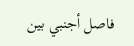فاصل أجنبي بين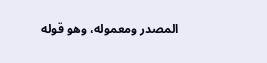المصدر ومعموله، وهو قوله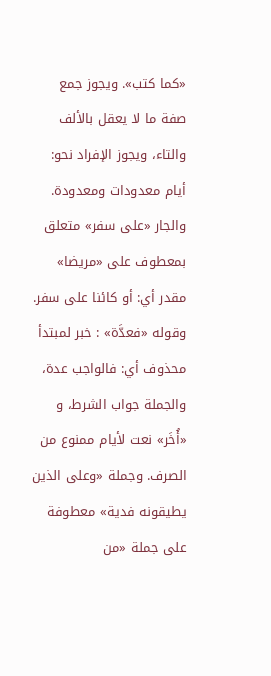«كما كتب». ويجوز جمع صفة ما لا يعقل بالألف والتاء، ويجوز الإفراد نحو: أيام معدودات ومعدودة. والجار «على سفر» متعلق بمعطوف على «مريضا» مقدر أي: أو كائنا على سفر. وقوله «فعدَّة» : خبر لمبتدأ محذوف أي: فالواجب عدة، والجملة جواب الشرط، و «أُخَر» نعت لأيام ممنوع من الصرف. وجملة «وعلى الذين يطيقونه فدية» معطوفة على جملة «من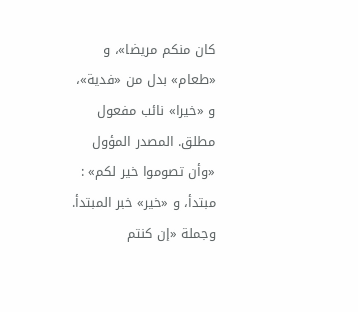كان منكم مريضا»، و «طعام» بدل من «فدية»، و «خيرا» نائب مفعول مطلق. المصدر المؤول «وأن تصوموا خير لكم» : مبتدأ، و «خير» خبر المبتدأ. وجملة «إن كنتم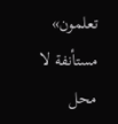تعلمون» مستأنفة لا محل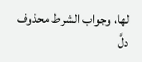لها، وجواب الشرط محذوف دلَّ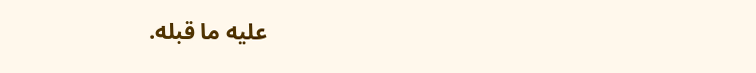عليه ما قبله.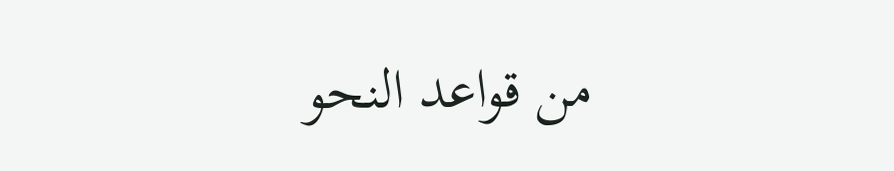من قواعد النحو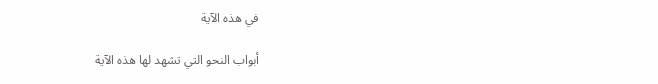في هذه الآية

أبواب النحو التي تشهد لها هذه الآية